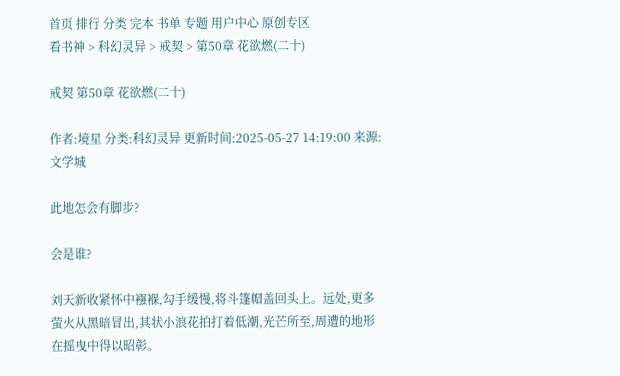首页 排行 分类 完本 书单 专题 用户中心 原创专区
看书神 > 科幻灵异 > 戒契 > 第50章 花欲燃(二十)

戒契 第50章 花欲燃(二十)

作者:境星 分类:科幻灵异 更新时间:2025-05-27 14:19:00 来源:文学城

此地怎会有脚步?

会是谁?

刘天新收紧怀中襁褓,勾手缓慢,将斗篷帽盖回头上。远处,更多萤火从黑暗冒出,其状小浪花拍打着低潮,光芒所至,周遭的地形在摇曳中得以昭彰。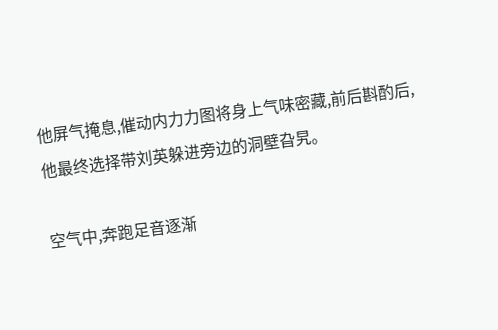他屏气掩息,催动内力力图将身上气味密藏,前后斟酌后,他最终选择带刘英躲进旁边的洞壁旮旯。

空气中,奔跑足音逐渐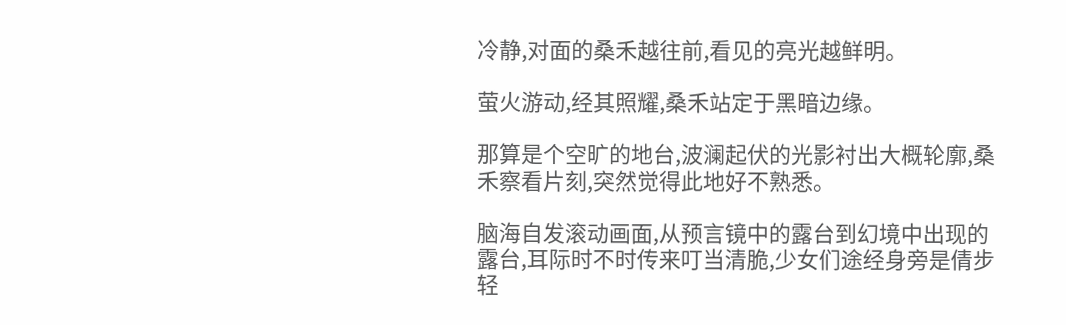冷静,对面的桑禾越往前,看见的亮光越鲜明。

萤火游动,经其照耀,桑禾站定于黑暗边缘。

那算是个空旷的地台,波澜起伏的光影衬出大概轮廓,桑禾察看片刻,突然觉得此地好不熟悉。

脑海自发滚动画面,从预言镜中的露台到幻境中出现的露台,耳际时不时传来叮当清脆,少女们途经身旁是倩步轻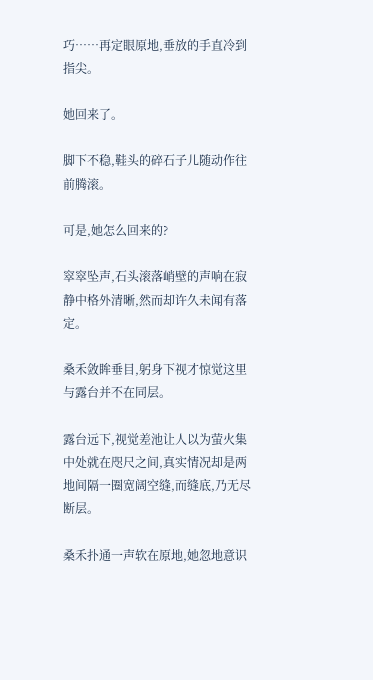巧……再定眼原地,垂放的手直冷到指尖。

她回来了。

脚下不稳,鞋头的碎石子儿随动作往前腾滚。

可是,她怎么回来的?

窣窣坠声,石头滚落峭壁的声响在寂静中格外清晰,然而却许久未闻有落定。

桑禾敛眸垂目,躬身下视才惊觉这里与露台并不在同层。

露台远下,视觉差池让人以为萤火集中处就在咫尺之间,真实情况却是两地间隔一圈宽阔空缝,而缝底,乃无尽断层。

桑禾扑通一声软在原地,她忽地意识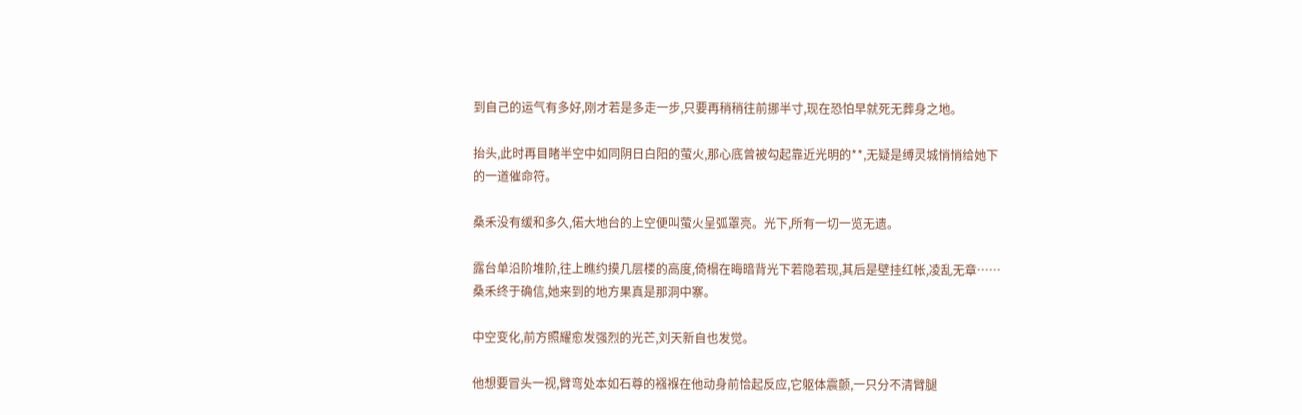到自己的运气有多好,刚才若是多走一步,只要再稍稍往前挪半寸,现在恐怕早就死无葬身之地。

抬头,此时再目睹半空中如同阴日白阳的萤火,那心底曾被勾起靠近光明的**,无疑是缚灵城悄悄给她下的一道催命符。

桑禾没有缓和多久,偌大地台的上空便叫萤火呈弧罩亮。光下,所有一切一览无遗。

露台单沿阶堆阶,往上瞧约摸几层楼的高度,倚榻在晦暗背光下若隐若现,其后是壁挂红帐,凌乱无章……桑禾终于确信,她来到的地方果真是那洞中寨。

中空变化,前方照耀愈发强烈的光芒,刘天新自也发觉。

他想要冒头一视,臂弯处本如石尊的襁褓在他动身前恰起反应,它躯体震颤,一只分不清臂腿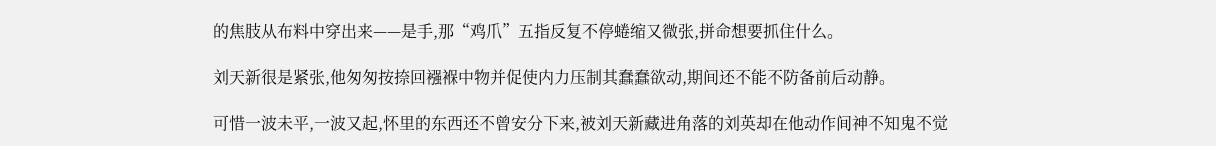的焦肢从布料中穿出来——是手,那“鸡爪”五指反复不停蜷缩又微张,拼命想要抓住什么。

刘天新很是紧张,他匆匆按捺回襁褓中物并促使内力压制其蠢蠢欲动,期间还不能不防备前后动静。

可惜一波未平,一波又起,怀里的东西还不曾安分下来,被刘天新藏进角落的刘英却在他动作间神不知鬼不觉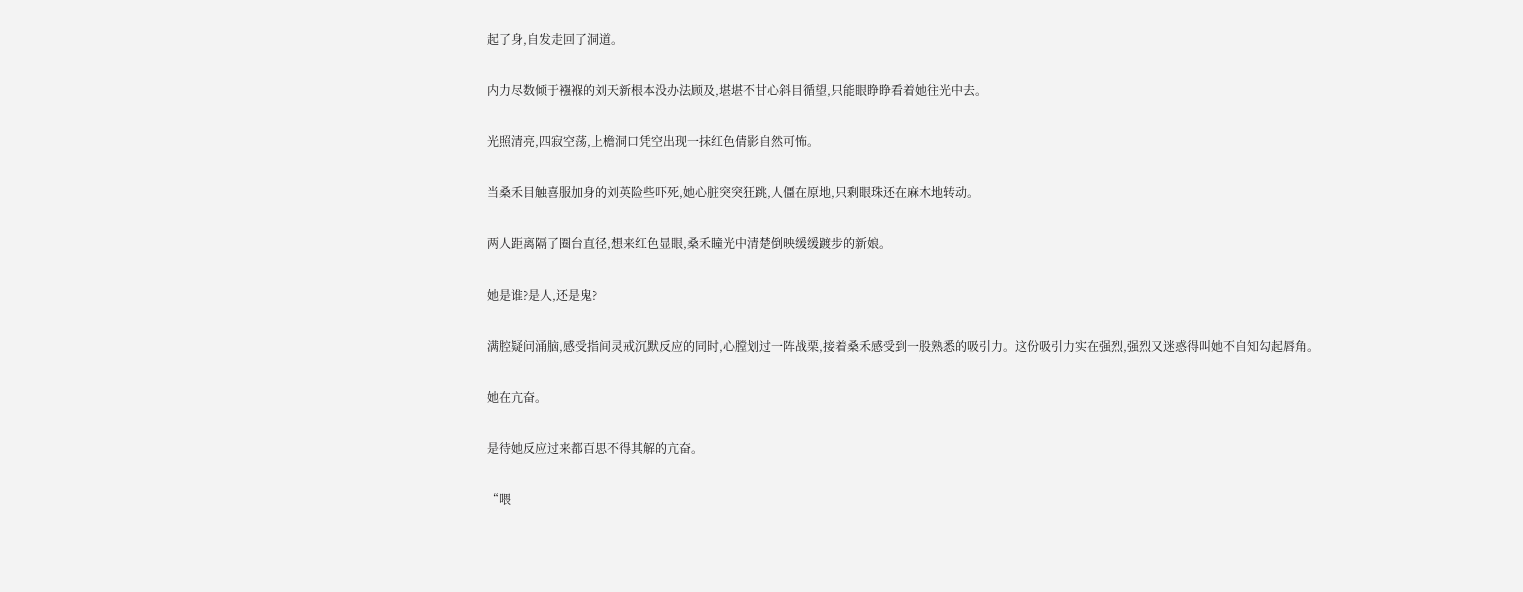起了身,自发走回了洞道。

内力尽数倾于襁褓的刘天新根本没办法顾及,堪堪不甘心斜目循望,只能眼睁睁看着她往光中去。

光照清亮,四寂空荡,上檐洞口凭空出现一抹红色倩影自然可怖。

当桑禾目触喜服加身的刘英险些吓死,她心脏突突狂跳,人僵在原地,只剩眼珠还在麻木地转动。

两人距离隔了圈台直径,想来红色显眼,桑禾瞳光中清楚倒映缓缓踱步的新娘。

她是谁?是人,还是鬼?

满腔疑问涌脑,感受指间灵戒沉默反应的同时,心膛划过一阵战栗,接着桑禾感受到一股熟悉的吸引力。这份吸引力实在强烈,强烈又迷惑得叫她不自知勾起唇角。

她在亢奋。

是待她反应过来都百思不得其解的亢奋。

“喂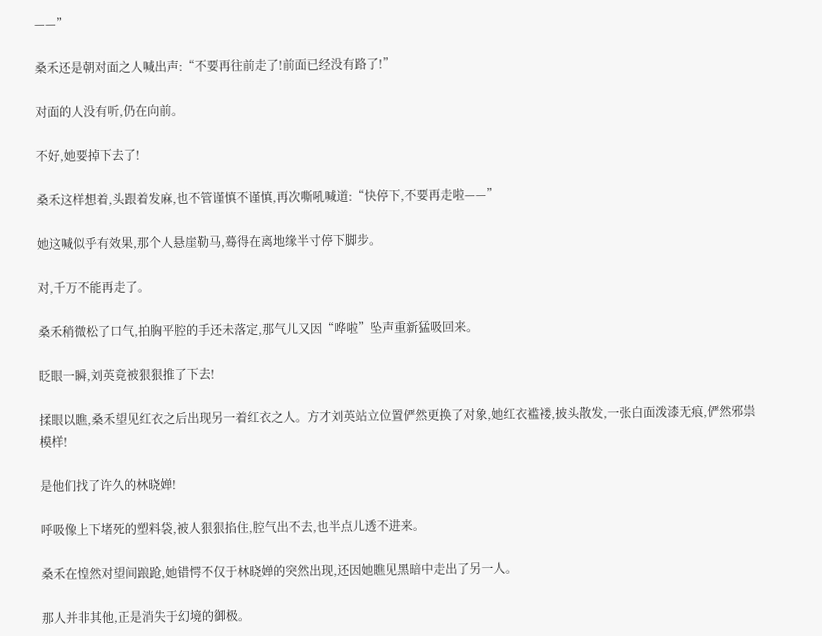——”

桑禾还是朝对面之人喊出声:“不要再往前走了!前面已经没有路了!”

对面的人没有听,仍在向前。

不好,她要掉下去了!

桑禾这样想着,头跟着发麻,也不管谨慎不谨慎,再次嘶吼喊道:“快停下,不要再走啦——”

她这喊似乎有效果,那个人悬崖勒马,蓦得在离地缘半寸停下脚步。

对,千万不能再走了。

桑禾稍微松了口气,拍胸平腔的手还未落定,那气儿又因“哗啦”坠声重新猛吸回来。

眨眼一瞬,刘英竟被狠狠推了下去!

揉眼以瞧,桑禾望见红衣之后出现另一着红衣之人。方才刘英站立位置俨然更换了对象,她红衣褴褛,披头散发,一张白面泼漆无痕,俨然邪祟模样!

是他们找了许久的林晓婵!

呼吸像上下堵死的塑料袋,被人狠狠掐住,腔气出不去,也半点儿透不进来。

桑禾在惶然对望间踉跄,她错愕不仅于林晓婵的突然出现,还因她瞧见黑暗中走出了另一人。

那人并非其他,正是消失于幻境的御极。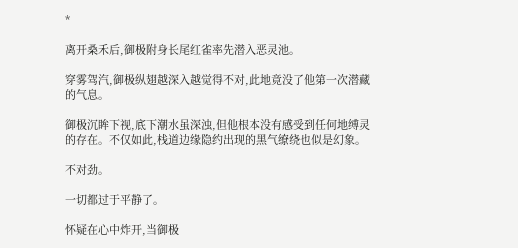*

离开桑禾后,御极附身长尾红雀率先潜入恶灵池。

穿雾驾汽,御极纵翅越深入越觉得不对,此地竟没了他第一次潜藏的气息。

御极沉眸下视,底下潮水虽深浊,但他根本没有感受到任何地缚灵的存在。不仅如此,栈道边缘隐约出现的黑气缭绕也似是幻象。

不对劲。

一切都过于平静了。

怀疑在心中炸开,当御极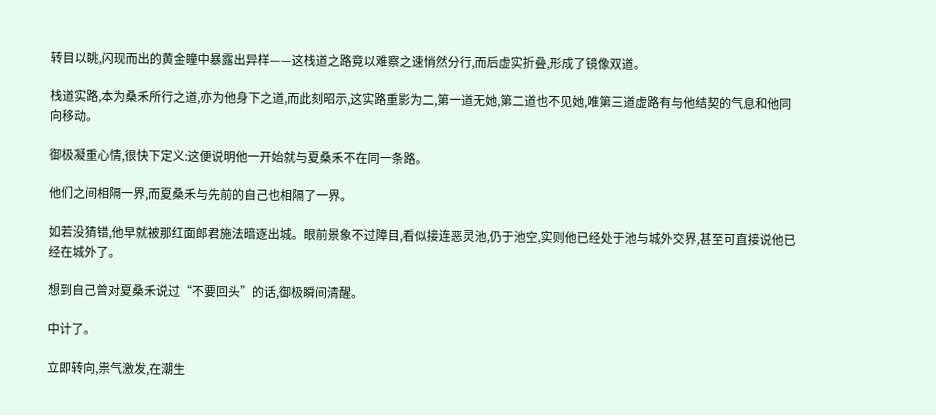转目以眺,闪现而出的黄金瞳中暴露出异样——这栈道之路竟以难察之速悄然分行,而后虚实折叠,形成了镜像双道。

栈道实路,本为桑禾所行之道,亦为他身下之道,而此刻昭示,这实路重影为二,第一道无她,第二道也不见她,唯第三道虚路有与他结契的气息和他同向移动。

御极凝重心情,很快下定义:这便说明他一开始就与夏桑禾不在同一条路。

他们之间相隔一界,而夏桑禾与先前的自己也相隔了一界。

如若没猜错,他早就被那红面郎君施法暗逐出城。眼前景象不过障目,看似接连恶灵池,仍于池空,实则他已经处于池与城外交界,甚至可直接说他已经在城外了。

想到自己曾对夏桑禾说过“不要回头”的话,御极瞬间清醒。

中计了。

立即转向,祟气激发,在潮生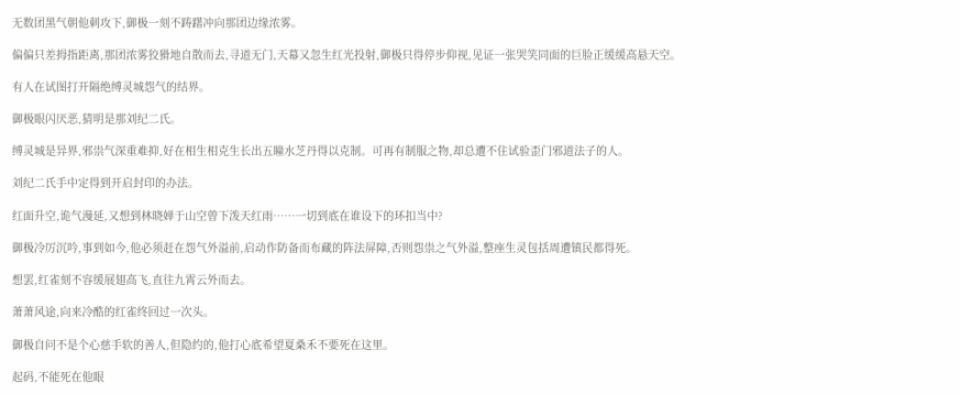无数团黑气朝他刺攻下,御极一刻不踌躇冲向那团边缘浓雾。

偏偏只差拇指距离,那团浓雾狡猾地自散而去,寻道无门,天幕又忽生红光投射,御极只得停步仰视,见证一张哭笑同面的巨脸正缓缓高悬天空。

有人在试图打开隔绝缚灵城怨气的结界。

御极眼闪厌恶,猜明是那刘纪二氏。

缚灵城是异界,邪祟气深重难抑,好在相生相克生长出五瞳水芝丹得以克制。可再有制服之物,却总遭不住试验歪门邪道法子的人。

刘纪二氏手中定得到开启封印的办法。

红面升空,诡气漫延,又想到林晓婵于山空曾下泼天红雨……一切到底在谁设下的环扣当中?

御极冷厉沉吟,事到如今,他必须赶在怨气外溢前,启动作防备而布藏的阵法屏障,否则怨祟之气外溢,整座生灵包括周遭镇民都得死。

想罢,红雀刻不容缓展翅高飞,直往九霄云外而去。

萧萧风途,向来冷酷的红雀终回过一次头。

御极自问不是个心慈手软的善人,但隐约的,他打心底希望夏桑禾不要死在这里。

起码,不能死在他眼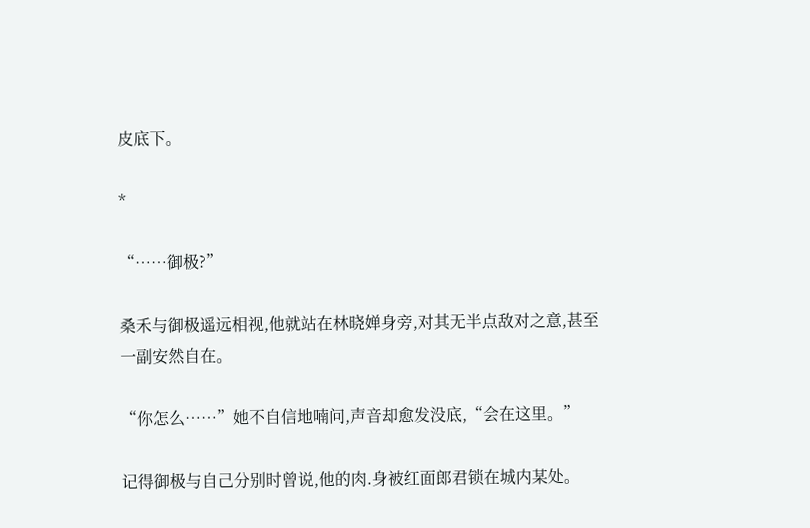皮底下。

*

“……御极?”

桑禾与御极遥远相视,他就站在林晓婵身旁,对其无半点敌对之意,甚至一副安然自在。

“你怎么……”她不自信地喃问,声音却愈发没底,“会在这里。”

记得御极与自己分别时曾说,他的肉.身被红面郎君锁在城内某处。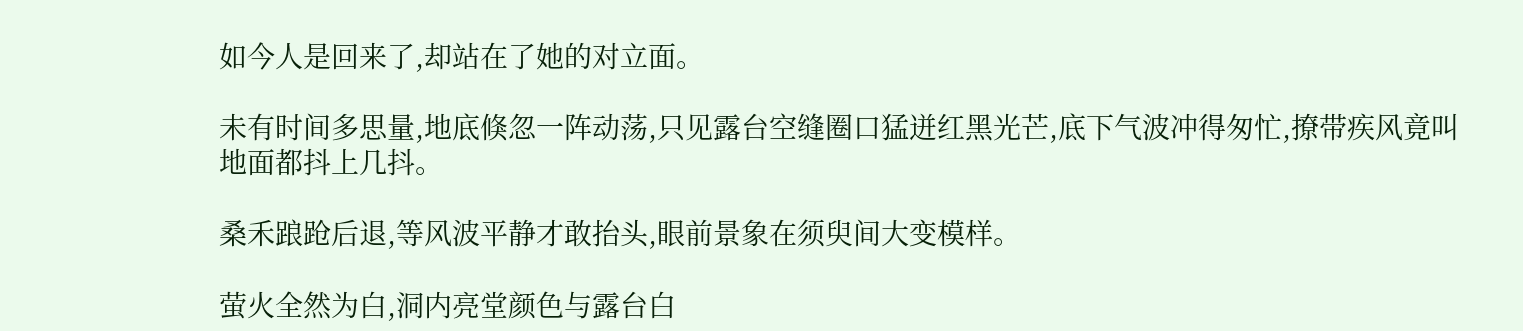如今人是回来了,却站在了她的对立面。

未有时间多思量,地底倏忽一阵动荡,只见露台空缝圈口猛迸红黑光芒,底下气波冲得匆忙,撩带疾风竟叫地面都抖上几抖。

桑禾踉跄后退,等风波平静才敢抬头,眼前景象在须臾间大变模样。

萤火全然为白,洞内亮堂颜色与露台白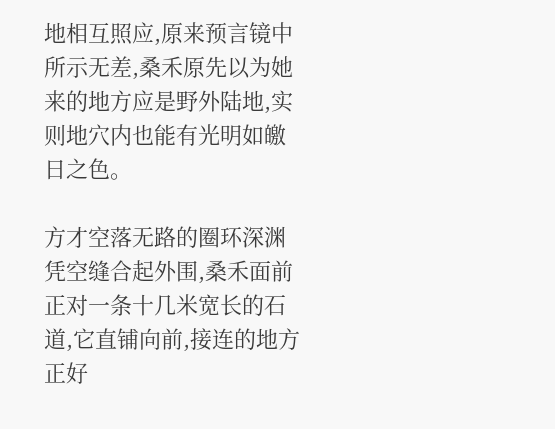地相互照应,原来预言镜中所示无差,桑禾原先以为她来的地方应是野外陆地,实则地穴内也能有光明如皦日之色。

方才空落无路的圈环深渊凭空缝合起外围,桑禾面前正对一条十几米宽长的石道,它直铺向前,接连的地方正好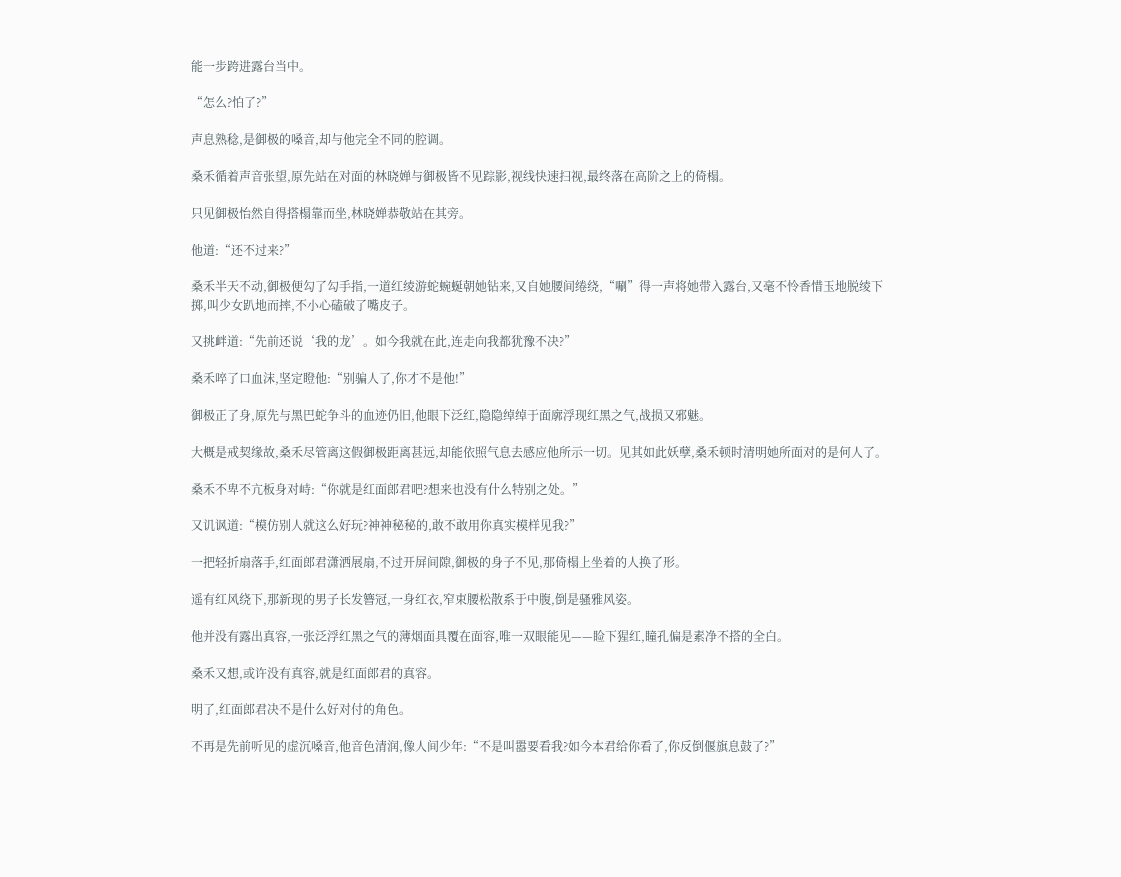能一步跨进露台当中。

“怎么?怕了?”

声息熟稔,是御极的嗓音,却与他完全不同的腔调。

桑禾循着声音张望,原先站在对面的林晓婵与御极皆不见踪影,视线快速扫视,最终落在高阶之上的倚榻。

只见御极怡然自得搭榻靠而坐,林晓婵恭敬站在其旁。

他道:“还不过来?”

桑禾半天不动,御极便勾了勾手指,一道红绫游蛇蜿蜒朝她钻来,又自她腰间绻绕,“唰”得一声将她带入露台,又毫不怜香惜玉地脱绫下掷,叫少女趴地而摔,不小心磕破了嘴皮子。

又挑衅道:“先前还说‘我的龙’。如今我就在此,连走向我都犹豫不决?”

桑禾啐了口血沫,坚定瞪他:“别骗人了,你才不是他!”

御极正了身,原先与黑巴蛇争斗的血迹仍旧,他眼下泛红,隐隐绰绰于面廓浮现红黑之气,战损又邪魅。

大概是戒契缘故,桑禾尽管离这假御极距离甚远,却能依照气息去感应他所示一切。见其如此妖孽,桑禾顿时清明她所面对的是何人了。

桑禾不卑不亢板身对峙:“你就是红面郎君吧?想来也没有什么特别之处。”

又讥讽道:“模仿别人就这么好玩?神神秘秘的,敢不敢用你真实模样见我?”

一把轻折扇落手,红面郎君潇洒展扇,不过开屏间隙,御极的身子不见,那倚榻上坐着的人换了形。

遥有红风绕下,那新现的男子长发簪冠,一身红衣,窄束腰松散系于中腹,倒是骚雅风姿。

他并没有露出真容,一张泛浮红黑之气的薄烟面具覆在面容,唯一双眼能见——睑下猩红,瞳孔偏是素净不搭的全白。

桑禾又想,或许没有真容,就是红面郎君的真容。

明了,红面郎君决不是什么好对付的角色。

不再是先前听见的虚沉嗓音,他音色清润,像人间少年:“不是叫嚣要看我?如今本君给你看了,你反倒偃旗息鼓了?”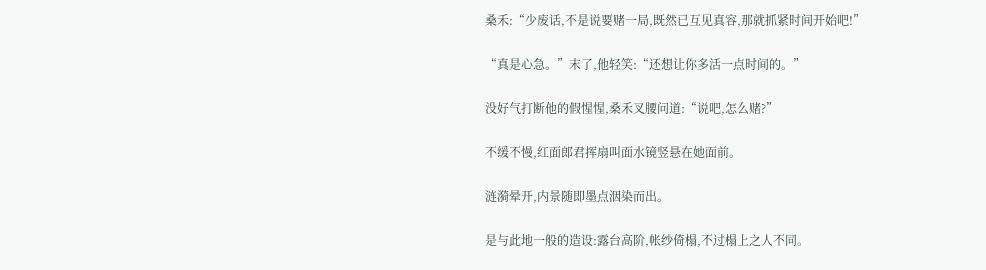桑禾:“少废话,不是说要赌一局,既然已互见真容,那就抓紧时间开始吧!”

“真是心急。”末了,他轻笑:“还想让你多活一点时间的。”

没好气打断他的假惺惺,桑禾叉腰问道:“说吧,怎么赌?”

不缓不慢,红面郎君挥扇叫面水镜竖悬在她面前。

涟漪晕开,内景随即墨点洇染而出。

是与此地一般的造设:露台高阶,帐纱倚榻,不过榻上之人不同。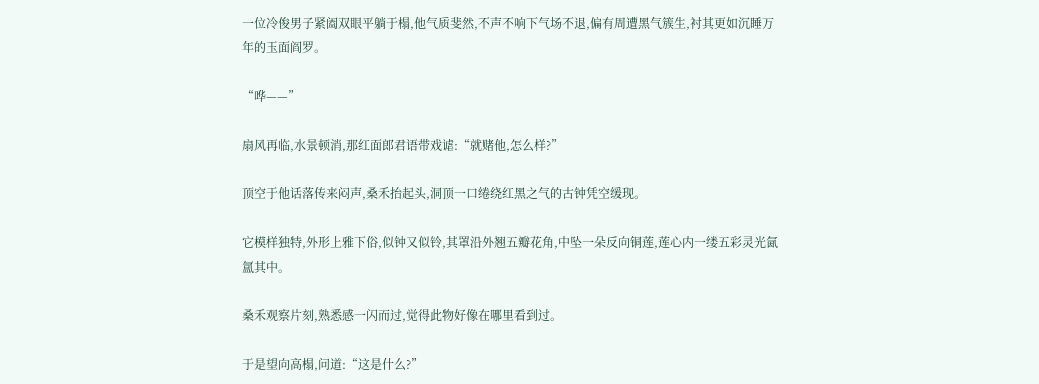一位冷俊男子紧阖双眼平躺于榻,他气质斐然,不声不响下气场不退,偏有周遭黑气簇生,衬其更如沉睡万年的玉面阎罗。

“哗——”

扇风再临,水景顿消,那红面郎君语带戏谑:“就赌他,怎么样?”

顶空于他话落传来闷声,桑禾抬起头,洞顶一口绻绕红黑之气的古钟凭空缓现。

它模样独特,外形上雅下俗,似钟又似铃,其罩沿外翘五瓣花角,中坠一朵反向铜莲,莲心内一缕五彩灵光氤氲其中。

桑禾观察片刻,熟悉感一闪而过,觉得此物好像在哪里看到过。

于是望向高榻,问道:“这是什么?”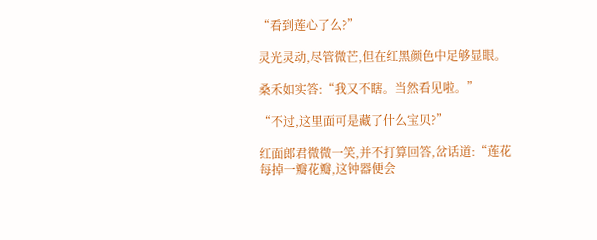“看到莲心了么?”

灵光灵动,尽管微芒,但在红黑颜色中足够显眼。

桑禾如实答:“我又不瞎。当然看见啦。”

“不过,这里面可是藏了什么宝贝?”

红面郎君微微一笑,并不打算回答,岔话道:“莲花每掉一瓣花瓣,这钟器便会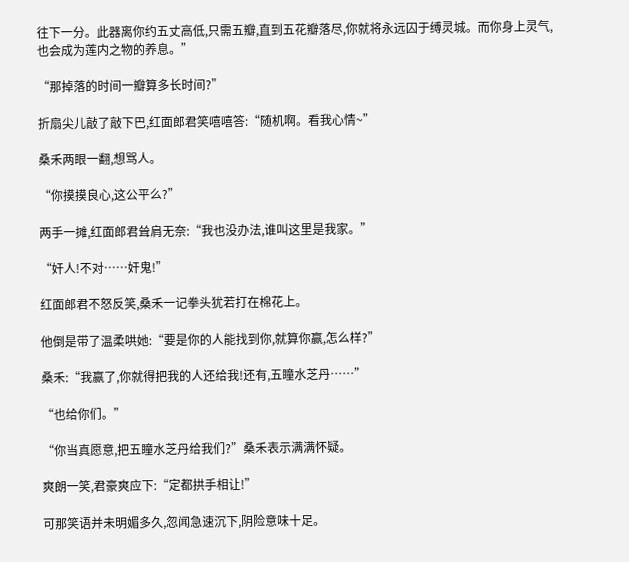往下一分。此器离你约五丈高低,只需五瓣,直到五花瓣落尽,你就将永远囚于缚灵城。而你身上灵气,也会成为莲内之物的养息。”

“那掉落的时间一瓣算多长时间?”

折扇尖儿敲了敲下巴,红面郎君笑嘻嘻答:“随机啊。看我心情~”

桑禾两眼一翻,想骂人。

“你摸摸良心,这公平么?”

两手一摊,红面郎君耸肩无奈:“我也没办法,谁叫这里是我家。”

“奸人!不对……奸鬼!”

红面郎君不怒反笑,桑禾一记拳头犹若打在棉花上。

他倒是带了温柔哄她:“要是你的人能找到你,就算你赢,怎么样?”

桑禾:“我赢了,你就得把我的人还给我!还有,五瞳水芝丹……”

“也给你们。”

“你当真愿意,把五瞳水芝丹给我们?”桑禾表示满满怀疑。

爽朗一笑,君豪爽应下:“定都拱手相让!”

可那笑语并未明媚多久,忽闻急速沉下,阴险意味十足。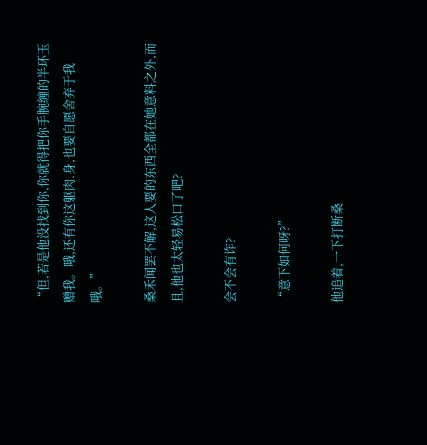“但,若是他没找到你,你就得把你手腕缠的半环玉赠我。哦,还有你这躯肉.身,也要自愿舍弃于我哦。”

桑禾闻罢不解,这人要的东西全都在她意料之外,而且,他也太轻易松口了吧?

会不会有诈?

“意下如何呀?”

他追着,一下打断桑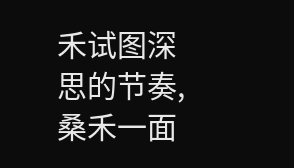禾试图深思的节奏,桑禾一面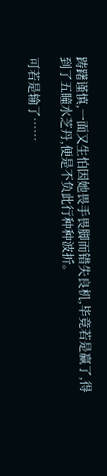踌躇谨慎,一面又生怕因她畏手畏脚而错失良机,毕竟若是赢了,得到了五瞳水芝丹,便是不负此行种种波折。

可若是输了……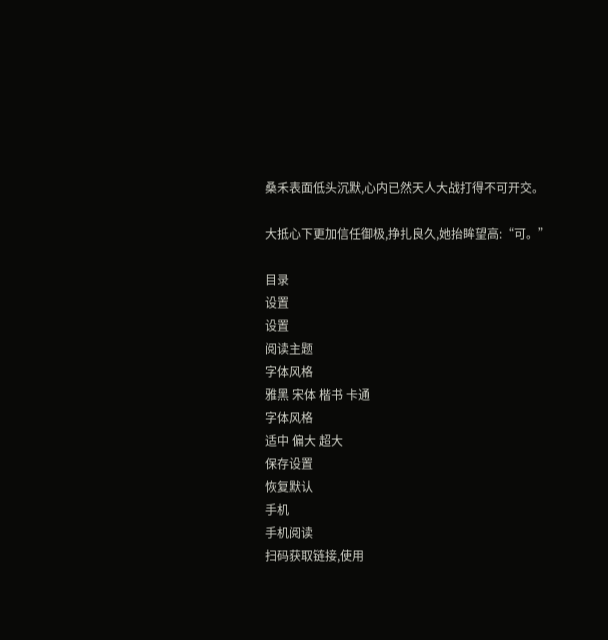桑禾表面低头沉默,心内已然天人大战打得不可开交。

大抵心下更加信任御极,挣扎良久,她抬眸望高:“可。”

目录
设置
设置
阅读主题
字体风格
雅黑 宋体 楷书 卡通
字体风格
适中 偏大 超大
保存设置
恢复默认
手机
手机阅读
扫码获取链接,使用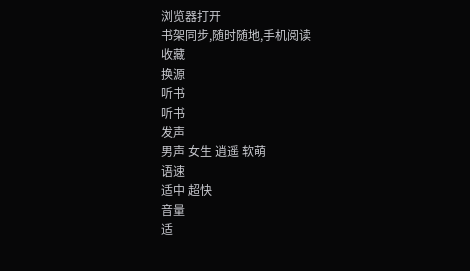浏览器打开
书架同步,随时随地,手机阅读
收藏
换源
听书
听书
发声
男声 女生 逍遥 软萌
语速
适中 超快
音量
适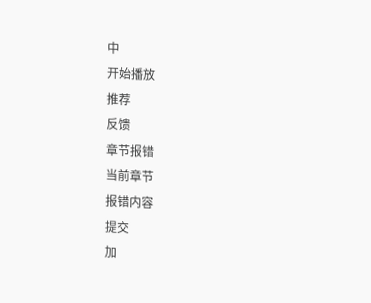中
开始播放
推荐
反馈
章节报错
当前章节
报错内容
提交
加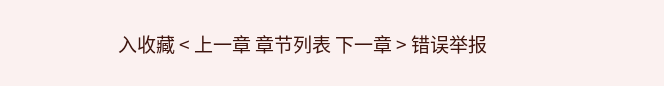入收藏 < 上一章 章节列表 下一章 > 错误举报